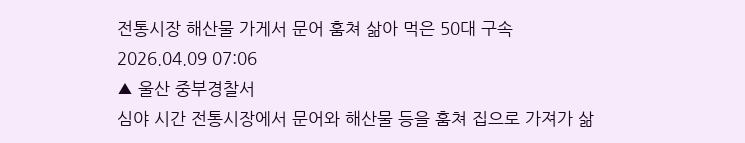전통시장 해산물 가게서 문어 훔쳐 삶아 먹은 50대 구속
2026.04.09 07:06
▲ 울산 중부경찰서
심야 시간 전통시장에서 문어와 해산물 등을 훔쳐 집으로 가져가 삶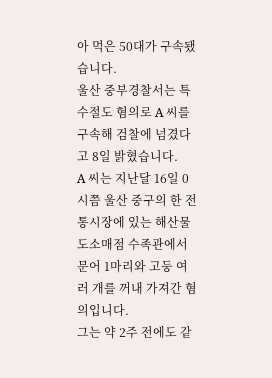아 먹은 50대가 구속됐습니다.
울산 중부경찰서는 특수절도 혐의로 A 씨를 구속해 검찰에 넘겼다고 8일 밝혔습니다.
A 씨는 지난달 16일 0시쯤 울산 중구의 한 전통시장에 있는 해산물 도소매점 수족관에서 문어 1마리와 고둥 여러 개를 꺼내 가져간 혐의입니다.
그는 약 2주 전에도 같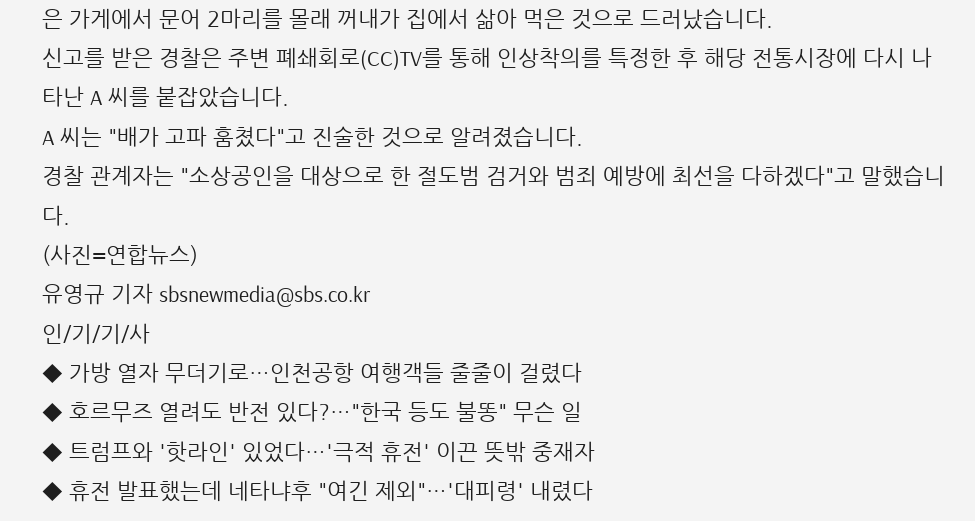은 가게에서 문어 2마리를 몰래 꺼내가 집에서 삶아 먹은 것으로 드러났습니다.
신고를 받은 경찰은 주변 폐쇄회로(CC)TV를 통해 인상착의를 특정한 후 해당 전통시장에 다시 나타난 A 씨를 붙잡았습니다.
A 씨는 "배가 고파 훔쳤다"고 진술한 것으로 알려졌습니다.
경찰 관계자는 "소상공인을 대상으로 한 절도범 검거와 범죄 예방에 최선을 다하겠다"고 말했습니다.
(사진=연합뉴스)
유영규 기자 sbsnewmedia@sbs.co.kr
인/기/기/사
◆ 가방 열자 무더기로…인천공항 여행객들 줄줄이 걸렸다
◆ 호르무즈 열려도 반전 있다?…"한국 등도 불똥" 무슨 일
◆ 트럼프와 '핫라인' 있었다…'극적 휴전' 이끈 뜻밖 중재자
◆ 휴전 발표했는데 네타냐후 "여긴 제외"…'대피령' 내렸다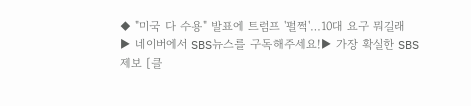◆ "미국 다 수용" 발표에 트럼프 '펄쩍'…10대 요구 뭐길래
▶ 네이버에서 SBS뉴스를 구독해주세요!▶ 가장 확실한 SBS 제보 [클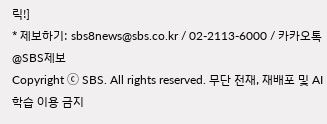릭!]
* 제보하기: sbs8news@sbs.co.kr / 02-2113-6000 / 카카오톡 @SBS제보
Copyright ⓒ SBS. All rights reserved. 무단 전재, 재배포 및 AI학습 이용 금지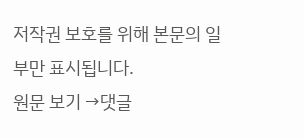저작권 보호를 위해 본문의 일부만 표시됩니다.
원문 보기 →댓글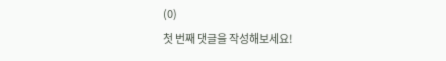(0)
첫 번째 댓글을 작성해보세요!